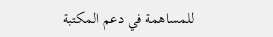للمساهمة في دعم المكتبة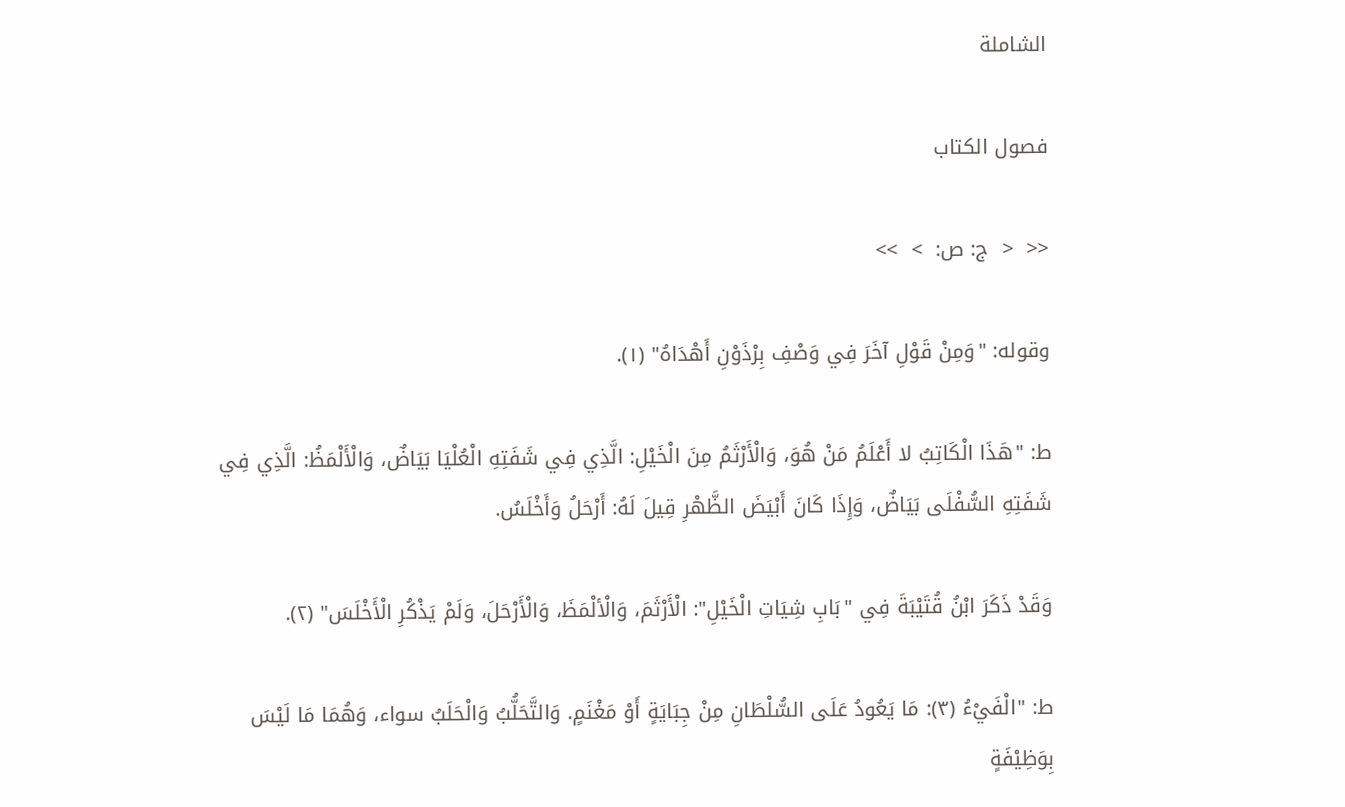الشاملة

فصول الكتاب

<<  <  ج: ص:  >  >>

وقوله: "وَمِنْ قَوْلِ آخَرَ فِي وَصْفِ بِرْذَوْنِ أَهْدَاهُ" (١).

ط: "هَذَا الْكَاتِبُ لا أَعْلَمُ مَنْ هُوَ، وَالْأَرْثَمُ مِنَ الْخَيْلِ: الَّذِي فِي شَفَتِهِ الْعُلْيَا بَيَاضٌ، وَالْأَلْمَظُ: الَّذِي فِي شَفَتِهِ السُّفْلَى بَيَاضٌ، وَإِذَا كَانَ أَبْيَضَ الظَّهْرِ قِيلَ لَهُ: أَرْحَلُ وَأَخْلَسُ.

وَقَدْ ذَكَرَ ابْنُ قُتَيْبَةَ فِي "بَابِ شِيَاتِ الْخَيْلِ": الْأَرْثَمَ، وَالْألْمَظَ، وَالْأَرْحَلَ، وَلَمْ يَذْكُرِ الْأَخْلَسَ" (٢).

ط: "الْفَيْءُ (٣): مَا يَعُودُ عَلَى السُّلْطَانِ مِنْ جِبَايَةٍ أَوْ مَغْنَمٍ. وَالتَّحَلُّبُ وَالْحَلَبُ سواء، وَهُمَا مَا لَيْسَ بِوَظِيْفَةٍ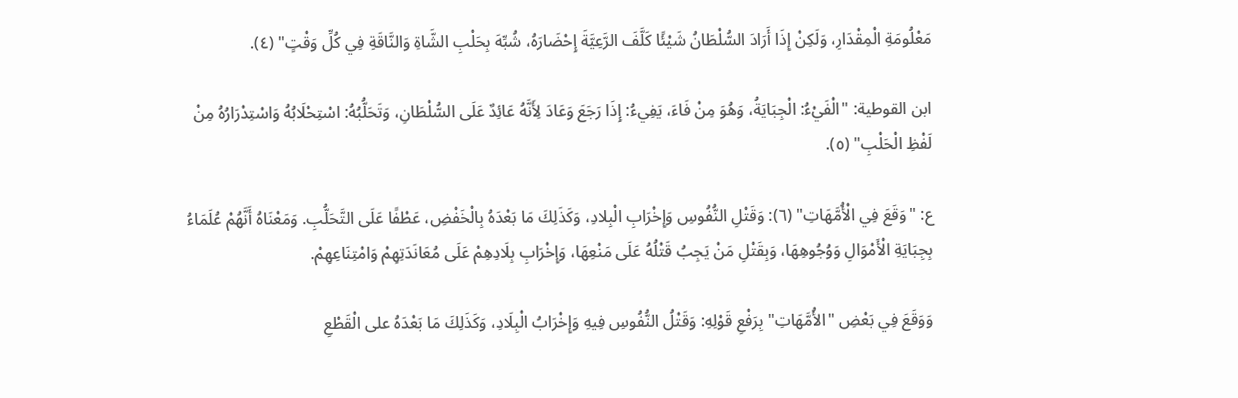مَعْلُومَةِ الْمِقْدَارِ، وَلَكِنْ إِذَا أَرَادَ السُّلْطَانُ شَيْئًا كَلَّفَ الرَّعِيَّةَ إِحْضَارَهُ، شُبِّهَ بِحَلْبِ الشَّاةِ وَالنَّاقَةِ فِي كُلِّ وَقْتٍ" (٤).

ابن القوطية: "الْفَيْءُ: الْجِبَايَةُ، وَهُوَ مِنْ فَاءَ، يَفِيءُ: إِذَا رَجَعَ وَعَادَ لِأَنَّهُ عَائِدٌ عَلَى السُّلْطَانِ، وَتَحَلُّبُهُ: اسْتِحْلَابُهُ وَاسْتِدْرَارُهُ مِنْ لَفْظِ الْحَلْبِ" (٥).

ع: "وَقَعَ فِي الْأُمَّهَاتِ" (٦): وَقَتْلِ النُّفُوسِ وَإِخْرَابِ الْبِلادِ، وَكَذَلِكَ مَا بَعْدَهُ بِالْخَفْضِ، عَطْفًا عَلَى التَّحَلُّبِ. وَمَعْنَاهُ أَنَّهُمْ عُلَمَاءُ بِجِبَايَةِ الْأَمْوَالِ وَوُجُوهِهَا، وَبِقَتْلِ مَنْ يَجِبُ قَتْلُهُ عَلَى مَنْعِهَا، وَإِخْرَابِ بِلَادِهِمْ عَلَى مُعَانَدَتِهِمْ وَامْتِنَاعِهِمْ.

وَوَقَعَ فِي بَعْضِ "الأُمَّهَاتِ" بِرَفْعِ قَوْلِهِ: وَقَتْلُ النُّفُوسِ فِيهِ وَإِخْرَابُ الْبِلَادِ، وَكَذَلِكَ مَا بَعْدَهُ على الْقَطْعِ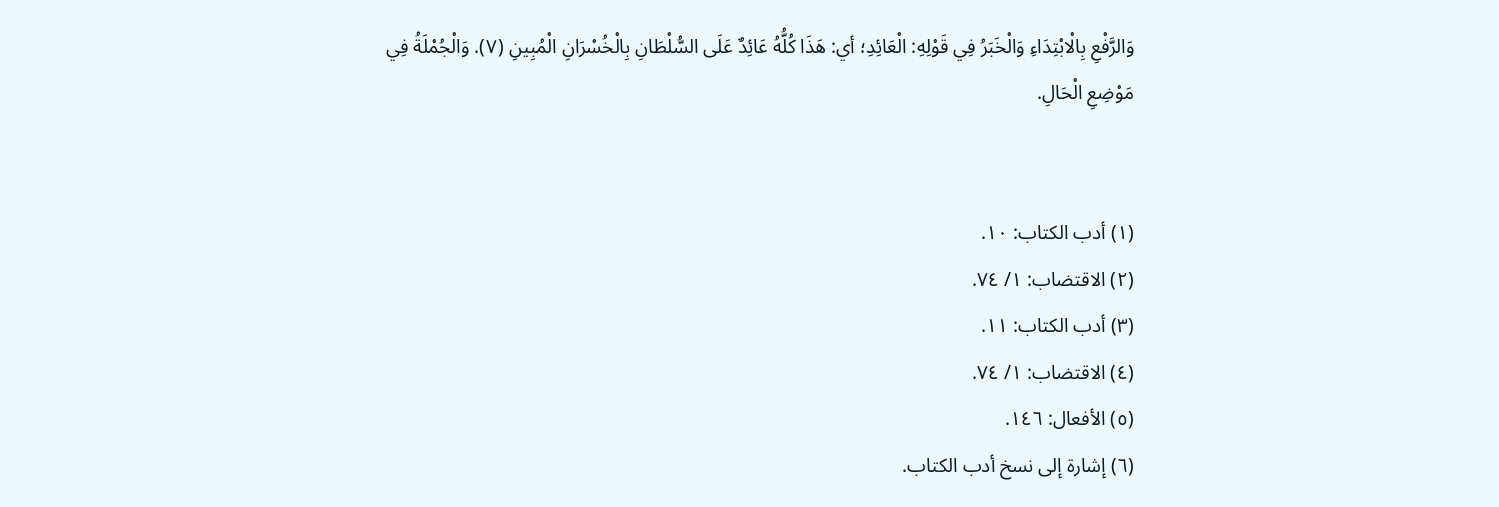وَالرَّفْعِ بِالْابْتِدَاءِ وَالْخَبَرُ فِي قَوْلِهِ: الْعَائِدِ؛ أي: هَذَا كُلُّهُ عَائِدٌ عَلَى السُّلْطَانِ بِالْخُسْرَانِ الْمُبِينِ (٧). وَالْجُمْلَةُ فِي مَوْضِعِ الْحَالِ.


(١) أدب الكتاب: ١٠.
(٢) الاقتضاب: ١/ ٧٤.
(٣) أدب الكتاب: ١١.
(٤) الاقتضاب: ١/ ٧٤.
(٥) الأفعال: ١٤٦.
(٦) إشارة إلى نسخ أدب الكتاب.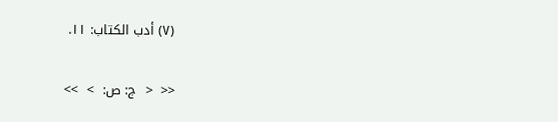(٧) أدب الكتاب: ١١.

<<  <  ج: ص:  >  >>